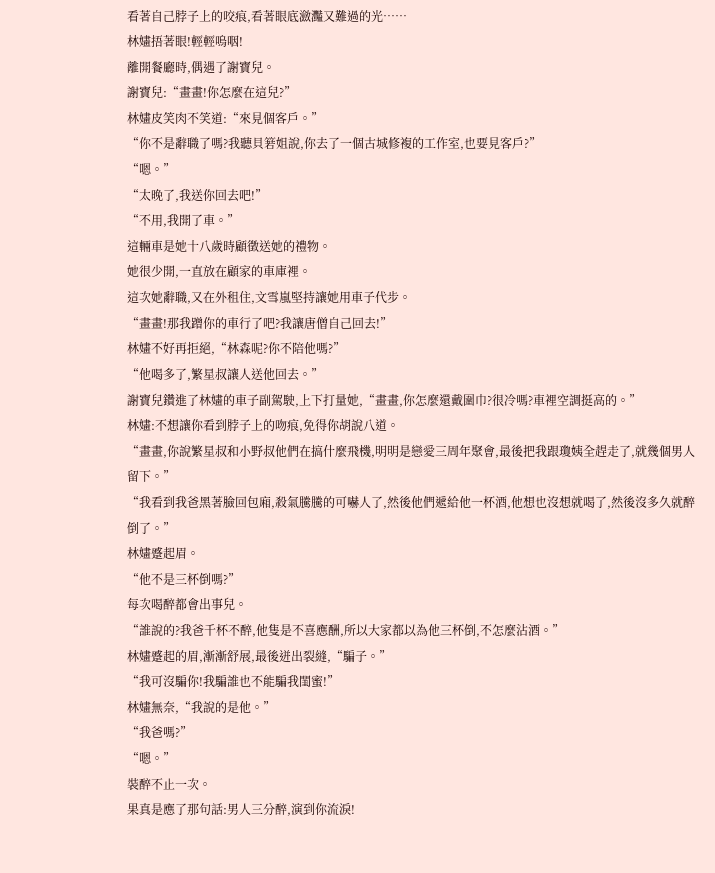看著自己脖子上的咬痕,看著眼底瀲灩又難過的光……
林嫿捂著眼!輕輕嗚咽!
離開餐廳時,偶遇了謝寶兒。
謝寶兒:“畫畫!你怎麼在這兒?”
林嫿皮笑肉不笑道:“來見個客戶。”
“你不是辭職了嗎?我聽貝箬姐說,你去了一個古城修複的工作室,也要見客戶?”
“嗯。”
“太晚了,我送你回去吧!”
“不用,我開了車。”
這輛車是她十八歲時顧徵送她的禮物。
她很少開,一直放在顧家的車庫裡。
這次她辭職,又在外租住,文雪嵐堅持讓她用車子代步。
“畫畫!那我蹭你的車行了吧?我讓唐僧自己回去!”
林嫿不好再拒絕,“林森呢?你不陪他嗎?”
“他喝多了,繁星叔讓人送他回去。”
謝寶兒鑽進了林嫿的車子副駕駛,上下打量她,“畫畫,你怎麼還戴圍巾?很冷嗎?車裡空調挺高的。”
林嫿:不想讓你看到脖子上的吻痕,免得你胡說八道。
“畫畫,你說繁星叔和小野叔他們在搞什麼飛機,明明是戀愛三周年聚會,最後把我跟瓊姨全趕走了,就幾個男人留下。”
“我看到我爸黑著臉回包廂,殺氣騰騰的可嚇人了,然後他們遞給他一杯酒,他想也沒想就喝了,然後沒多久就醉倒了。”
林嫿蹙起眉。
“他不是三杯倒嗎?”
每次喝醉都會出事兒。
“誰說的?我爸千杯不醉,他隻是不喜應酬,所以大家都以為他三杯倒,不怎麼沾酒。”
林嫿蹙起的眉,漸漸舒展,最後迸出裂縫,“騙子。”
“我可沒騙你!我騙誰也不能騙我閨蜜!”
林嫿無奈,“我說的是他。”
“我爸嗎?”
“嗯。”
裝醉不止一次。
果真是應了那句話:男人三分醉,演到你流淚!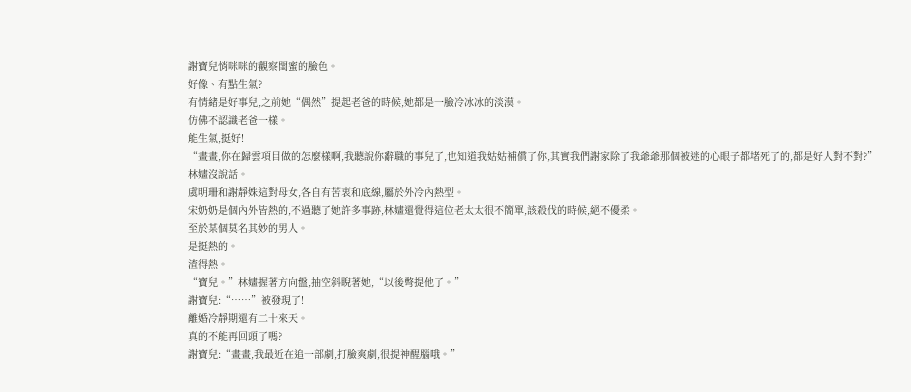謝寶兒悄咪咪的觀察閨蜜的臉色。
好像、有點生氣?
有情緒是好事兒,之前她“偶然”提起老爸的時候,她都是一臉冷冰冰的淡漠。
仿佛不認識老爸一樣。
能生氣,挺好!
“畫畫,你在歸雲項目做的怎麼樣啊,我聽說你辭職的事兒了,也知道我姑姑補償了你,其實我們謝家除了我爺爺那個被迷的心眼子都堵死了的,都是好人對不對?”
林嫿沒說話。
虞明珊和謝靜姝這對母女,各自有苦衷和底線,屬於外冷內熱型。
宋奶奶是個內外皆熱的,不過聽了她許多事跡,林嫿還覺得這位老太太很不簡單,該殺伐的時候,絕不優柔。
至於某個莫名其妙的男人。
是挺熱的。
渣得熱。
“寶兒。”林嫿握著方向盤,抽空斜睨著她,“以後彆提他了。”
謝寶兒:“……”被發現了!
離婚冷靜期還有二十來天。
真的不能再回頭了嗎?
謝寶兒:“畫畫,我最近在追一部劇,打臉爽劇,很提神醒腦哦。”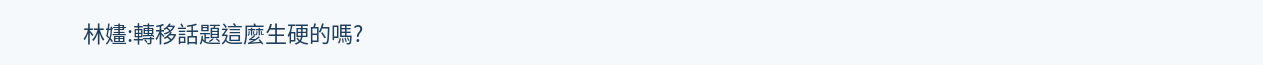林嫿:轉移話題這麼生硬的嗎?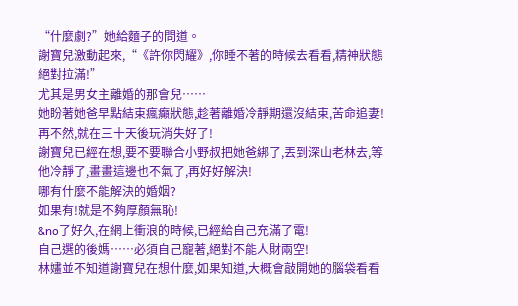“什麼劇?”她給麵子的問道。
謝寶兒激動起來,“《許你閃耀》,你睡不著的時候去看看,精神狀態絕對拉滿!”
尤其是男女主離婚的那會兒……
她盼著她爸早點結束瘋癲狀態,趁著離婚冷靜期還沒結束,苦命追妻!
再不然,就在三十天後玩消失好了!
謝寶兒已經在想,要不要聯合小野叔把她爸綁了,丟到深山老林去,等他冷靜了,畫畫這邊也不氣了,再好好解決!
哪有什麼不能解決的婚姻?
如果有!就是不夠厚顏無恥!
&no了好久,在網上衝浪的時候,已經給自己充滿了電!
自己選的後媽……必須自己寵著,絕對不能人財兩空!
林嫿並不知道謝寶兒在想什麼,如果知道,大概會敲開她的腦袋看看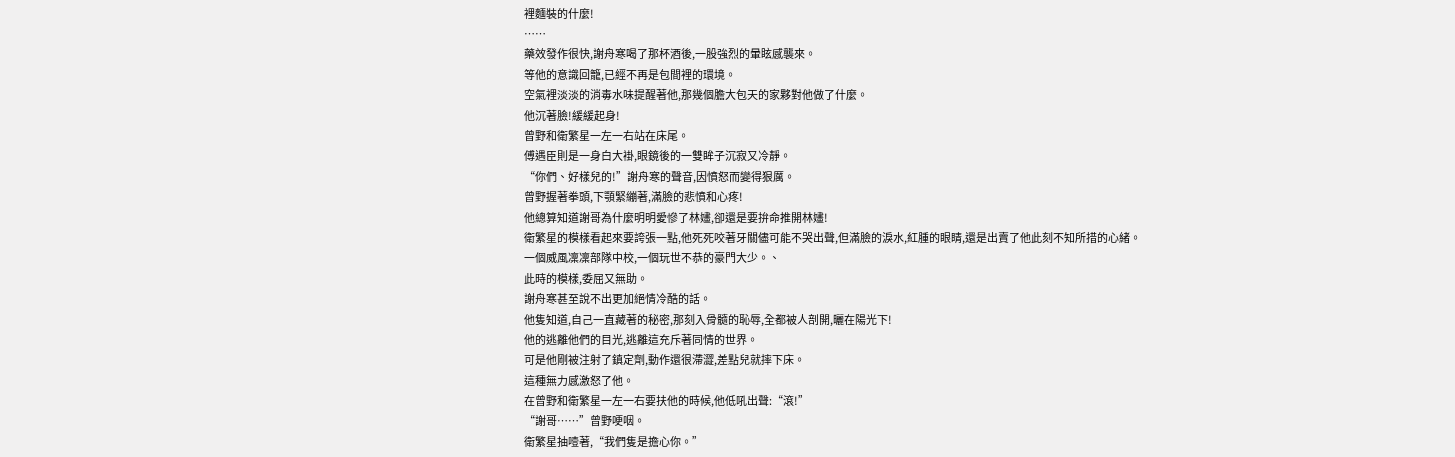裡麵裝的什麼!
……
藥效發作很快,謝舟寒喝了那杯酒後,一股強烈的暈眩感襲來。
等他的意識回籠,已經不再是包間裡的環境。
空氣裡淡淡的消毒水味提醒著他,那幾個膽大包天的家夥對他做了什麼。
他沉著臉!緩緩起身!
曾野和衛繁星一左一右站在床尾。
傅遇臣則是一身白大褂,眼鏡後的一雙眸子沉寂又冷靜。
“你們、好樣兒的!”謝舟寒的聲音,因憤怒而變得狠厲。
曾野握著拳頭,下顎緊繃著,滿臉的悲憤和心疼!
他總算知道謝哥為什麼明明愛慘了林嫿,卻還是要拚命推開林嫿!
衛繁星的模樣看起來要誇張一點,他死死咬著牙關儘可能不哭出聲,但滿臉的淚水,紅腫的眼睛,還是出賣了他此刻不知所措的心緒。
一個威風凜凜部隊中校,一個玩世不恭的豪門大少。、
此時的模樣,委屈又無助。
謝舟寒甚至說不出更加絕情冷酷的話。
他隻知道,自己一直藏著的秘密,那刻入骨髓的恥辱,全都被人剖開,曬在陽光下!
他的逃離他們的目光,逃離這充斥著同情的世界。
可是他剛被注射了鎮定劑,動作還很滯澀,差點兒就摔下床。
這種無力感激怒了他。
在曾野和衛繁星一左一右要扶他的時候,他低吼出聲:“滾!”
“謝哥……”曾野哽咽。
衛繁星抽噎著,“我們隻是擔心你。”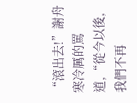“滾出去!”謝舟寒冷厲的罵道,“從今以後,我們不再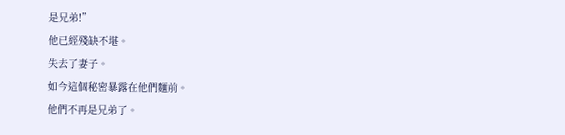是兄弟!”
他已經殘缺不堪。
失去了妻子。
如今這個秘密暴露在他們麵前。
他們不再是兄弟了。